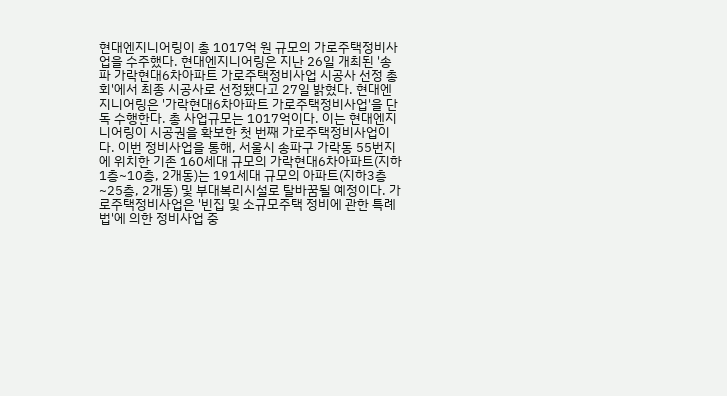현대엔지니어링이 총 1017억 원 규모의 가로주택정비사업을 수주했다. 현대엔지니어링은 지난 26일 개최된 '송파 가락현대6차아파트 가로주택정비사업 시공사 선정 총회'에서 최종 시공사로 선정됐다고 27일 밝혔다. 현대엔지니어링은 '가락현대6차아파트 가로주택정비사업'을 단독 수행한다. 총 사업규모는 1017억이다. 이는 현대엔지니어링이 시공권을 확보한 첫 번째 가로주택정비사업이다. 이번 정비사업을 통해, 서울시 송파구 가락동 55번지에 위치한 기존 160세대 규모의 가락현대6차아파트(지하1층~10층, 2개동)는 191세대 규모의 아파트(지하3층~25층, 2개동) 및 부대복리시설로 탈바꿈될 예정이다. 가로주택정비사업은 '빈집 및 소규모주택 정비에 관한 특례법'에 의한 정비사업 중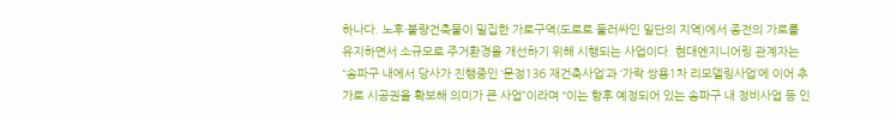하나다. 노후·불량건축물이 밀집한 가로구역(도로로 둘러싸인 일단의 지역)에서 종전의 가로를 유지하면서 소규모로 주거환경을 개선하기 위해 시행되는 사업이다. 현대엔지니어링 관계자는 “송파구 내에서 당사가 진행중인 ‘문정136 재건축사업’과 ‘가락 쌍용1차 리모델링사업’에 이어 추가로 시공권을 확보해 의미가 큰 사업”이라며 “이는 향후 예정되어 있는 송파구 내 정비사업 등 인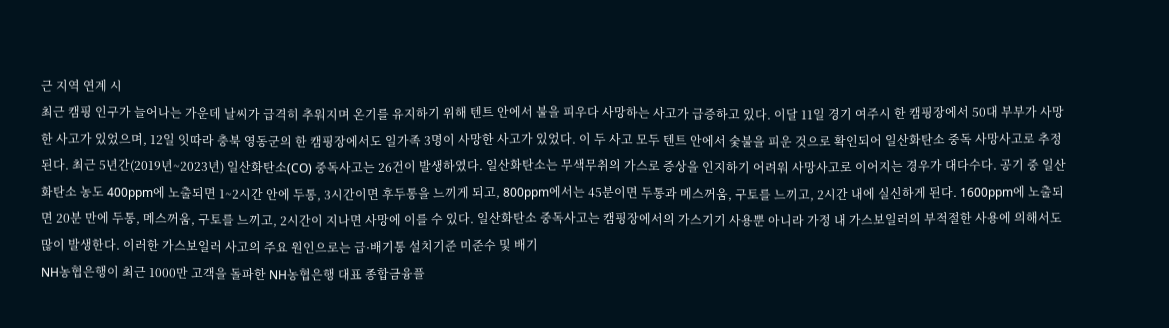근 지역 연계 시
최근 캠핑 인구가 늘어나는 가운데 날씨가 급격히 추워지며 온기를 유지하기 위해 텐트 안에서 불을 피우다 사망하는 사고가 급증하고 있다. 이달 11일 경기 여주시 한 캠핑장에서 50대 부부가 사망한 사고가 있었으며, 12일 잇따라 충북 영동군의 한 캠핑장에서도 일가족 3명이 사망한 사고가 있었다. 이 두 사고 모두 텐트 안에서 숯불을 피운 것으로 확인되어 일산화탄소 중독 사망사고로 추정된다. 최근 5년간(2019년~2023년) 일산화탄소(CO) 중독사고는 26건이 발생하였다. 일산화탄소는 무색무취의 가스로 증상을 인지하기 어려워 사망사고로 이어지는 경우가 대다수다. 공기 중 일산화탄소 농도 400ppm에 노출되면 1~2시간 안에 두통, 3시간이면 후두통을 느끼게 되고, 800ppm에서는 45분이면 두통과 메스꺼움, 구토를 느끼고, 2시간 내에 실신하게 된다. 1600ppm에 노출되면 20분 만에 두통, 메스꺼움, 구토를 느끼고, 2시간이 지나면 사망에 이를 수 있다. 일산화탄소 중독사고는 캠핑장에서의 가스기기 사용뿐 아니라 가정 내 가스보일러의 부적절한 사용에 의해서도 많이 발생한다. 이러한 가스보일러 사고의 주요 원인으로는 급·배기통 설치기준 미준수 및 배기
NH농협은행이 최근 1000만 고객을 돌파한 NH농협은행 대표 종합금융플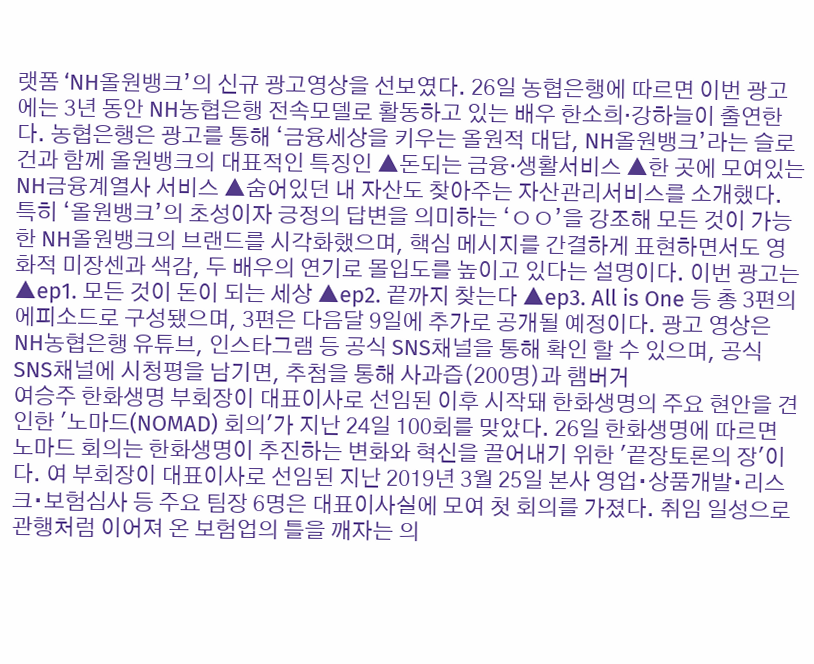랫폼 ‘NH올원뱅크’의 신규 광고영상을 선보였다. 26일 농협은행에 따르면 이번 광고에는 3년 동안 NH농협은행 전속모델로 활동하고 있는 배우 한소희·강하늘이 출연한다. 농협은행은 광고를 통해 ‘금융세상을 키우는 올원적 대답, NH올원뱅크’라는 슬로건과 함께 올원뱅크의 대표적인 특징인 ▲돈되는 금융·생활서비스 ▲한 곳에 모여있는 NH금융계열사 서비스 ▲숨어있던 내 자산도 찾아주는 자산관리서비스를 소개했다. 특히 ‘올원뱅크’의 초성이자 긍정의 답변을 의미하는 ‘ㅇㅇ’을 강조해 모든 것이 가능한 NH올원뱅크의 브랜드를 시각화했으며, 핵심 메시지를 간결하게 표현하면서도 영화적 미장센과 색감, 두 배우의 연기로 몰입도를 높이고 있다는 설명이다. 이번 광고는 ▲ep1. 모든 것이 돈이 되는 세상 ▲ep2. 끝까지 찾는다 ▲ep3. All is One 등 총 3편의 에피소드로 구성됐으며, 3편은 다음달 9일에 추가로 공개될 예정이다. 광고 영상은 NH농협은행 유튜브, 인스타그램 등 공식 SNS채널을 통해 확인 할 수 있으며, 공식 SNS채널에 시청평을 남기면, 추첨을 통해 사과즙(200명)과 햄버거
여승주 한화생명 부회장이 대표이사로 선임된 이후 시작돼 한화생명의 주요 현안을 견인한 '노마드(NOMAD) 회의'가 지난 24일 100회를 맞았다. 26일 한화생명에 따르면 노마드 회의는 한화생명이 추진하는 변화와 혁신을 끌어내기 위한 '끝장토론의 장'이다. 여 부회장이 대표이사로 선임된 지난 2019년 3월 25일 본사 영업∙상품개발∙리스크∙보험심사 등 주요 팀장 6명은 대표이사실에 모여 첫 회의를 가졌다. 취임 일성으로 관행처럼 이어져 온 보험업의 틀을 깨자는 의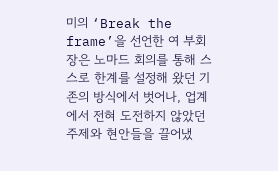미의 ‘Break the frame’을 선언한 여 부회장은 노마드 회의를 통해 스스로 한계를 설정해 왔던 기존의 방식에서 벗어나, 업계에서 전혀 도전하지 않았던 주제와 현안들을 끌어냈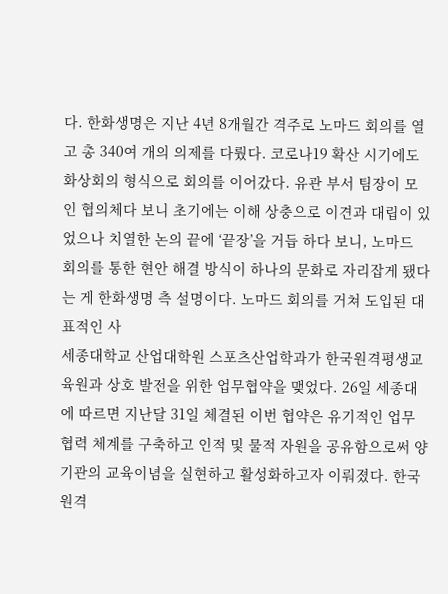다. 한화생명은 지난 4년 8개월간 격주로 노마드 회의를 열고 총 340여 개의 의제를 다뤘다. 코로나19 확산 시기에도 화상회의 형식으로 회의를 이어갔다. 유관 부서 팀장이 모인 협의체다 보니 초기에는 이해 상충으로 이견과 대립이 있었으나 치열한 논의 끝에 ‘끝장’을 거듭 하다 보니, 노마드 회의를 통한 현안 해결 방식이 하나의 문화로 자리잡게 됐다는 게 한화생명 측 설명이다. 노마드 회의를 거쳐 도입된 대표적인 사
세종대학교 산업대학원 스포츠산업학과가 한국원격평생교육원과 상호 발전을 위한 업무협약을 맺었다. 26일 세종대에 따르면 지난달 31일 체결된 이번 협약은 유기적인 업무협력 체계를 구축하고 인적 및 물적 자원을 공유함으로써 양 기관의 교육이념을 실현하고 활성화하고자 이뤄졌다. 한국원격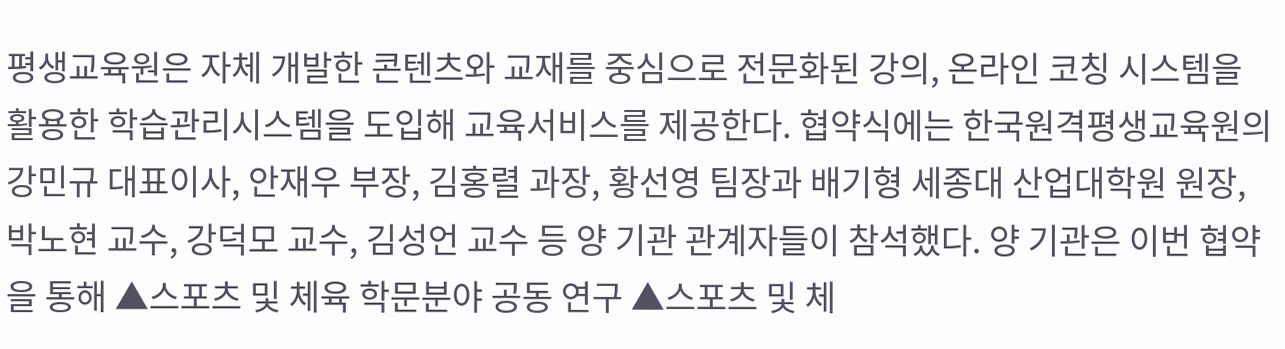평생교육원은 자체 개발한 콘텐츠와 교재를 중심으로 전문화된 강의, 온라인 코칭 시스템을 활용한 학습관리시스템을 도입해 교육서비스를 제공한다. 협약식에는 한국원격평생교육원의 강민규 대표이사, 안재우 부장, 김홍렬 과장, 황선영 팀장과 배기형 세종대 산업대학원 원장, 박노현 교수, 강덕모 교수, 김성언 교수 등 양 기관 관계자들이 참석했다. 양 기관은 이번 협약을 통해 ▲스포츠 및 체육 학문분야 공동 연구 ▲스포츠 및 체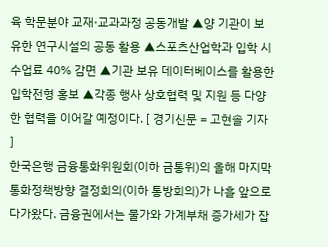육 학문분야 교재·교과과정 공동개발 ▲양 기관이 보유한 연구시설의 공동 활용 ▲스포츠산업학과 입학 시 수업료 40% 감면 ▲기관 보유 데이터베이스를 활용한 입학전형 홍보 ▲각종 행사 상호협력 및 지원 등 다양한 협력을 이어갈 예정이다. [ 경기신문 = 고현솔 기자 ]
한국은행 금융통화위원회(이하 금통위)의 올해 마지막 통화정책방향 결정회의(이하 통방회의)가 나흘 앞으로 다가왔다. 금융권에서는 물가와 가계부채 증가세가 잡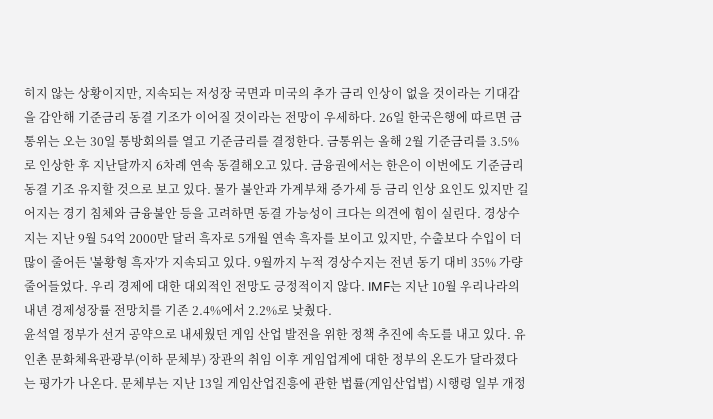히지 않는 상황이지만, 지속되는 저성장 국면과 미국의 추가 금리 인상이 없을 것이라는 기대감을 감안해 기준금리 동결 기조가 이어질 것이라는 전망이 우세하다. 26일 한국은행에 따르면 금통위는 오는 30일 통방회의를 열고 기준금리를 결정한다. 금통위는 올해 2월 기준금리를 3.5%로 인상한 후 지난달까지 6차례 연속 동결해오고 있다. 금융권에서는 한은이 이번에도 기준금리 동결 기조 유지할 것으로 보고 있다. 물가 불안과 가계부채 증가세 등 금리 인상 요인도 있지만 길어지는 경기 침체와 금융불안 등을 고려하면 동결 가능성이 크다는 의견에 힘이 실린다. 경상수지는 지난 9월 54억 2000만 달러 흑자로 5개월 연속 흑자를 보이고 있지만, 수출보다 수입이 더 많이 줄어든 '불황형 흑자'가 지속되고 있다. 9월까지 누적 경상수지는 전년 동기 대비 35% 가량 줄어들었다. 우리 경제에 대한 대외적인 전망도 긍정적이지 않다. IMF는 지난 10월 우리나라의 내년 경제성장률 전망치를 기존 2.4%에서 2.2%로 낮췄다.
윤석열 정부가 선거 공약으로 내세웠던 게임 산업 발전을 위한 정책 추진에 속도를 내고 있다. 유인촌 문화체육관광부(이하 문체부) 장관의 취임 이후 게임업계에 대한 정부의 온도가 달라졌다는 평가가 나온다. 문체부는 지난 13일 게임산업진흥에 관한 법률(게임산업법) 시행령 일부 개정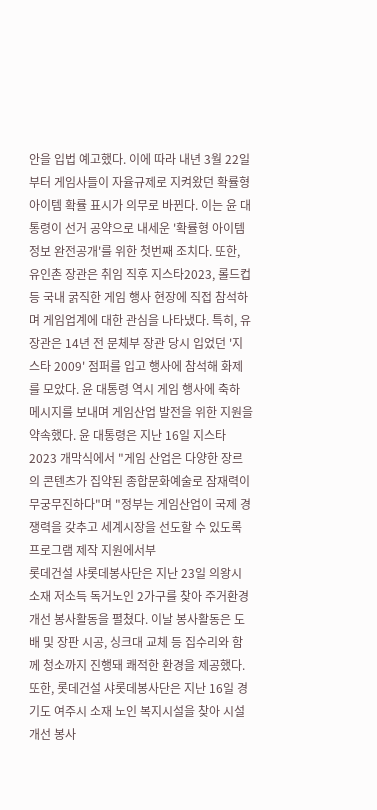안을 입법 예고했다. 이에 따라 내년 3월 22일부터 게임사들이 자율규제로 지켜왔던 확률형 아이템 확률 표시가 의무로 바뀐다. 이는 윤 대통령이 선거 공약으로 내세운 '확률형 아이템 정보 완전공개'를 위한 첫번째 조치다. 또한, 유인촌 장관은 취임 직후 지스타2023, 롤드컵 등 국내 굵직한 게임 행사 현장에 직접 참석하며 게임업계에 대한 관심을 나타냈다. 특히, 유 장관은 14년 전 문체부 장관 당시 입었던 '지스타 2009' 점퍼를 입고 행사에 참석해 화제를 모았다. 윤 대통령 역시 게임 행사에 축하 메시지를 보내며 게임산업 발전을 위한 지원을 약속했다. 윤 대통령은 지난 16일 지스타 2023 개막식에서 "게임 산업은 다양한 장르의 콘텐츠가 집약된 종합문화예술로 잠재력이 무궁무진하다"며 "정부는 게임산업이 국제 경쟁력을 갖추고 세계시장을 선도할 수 있도록 프로그램 제작 지원에서부
롯데건설 샤롯데봉사단은 지난 23일 의왕시 소재 저소득 독거노인 2가구를 찾아 주거환경 개선 봉사활동을 펼쳤다. 이날 봉사활동은 도배 및 장판 시공, 싱크대 교체 등 집수리와 함께 청소까지 진행돼 쾌적한 환경을 제공했다. 또한, 롯데건설 샤롯데봉사단은 지난 16일 경기도 여주시 소재 노인 복지시설을 찾아 시설 개선 봉사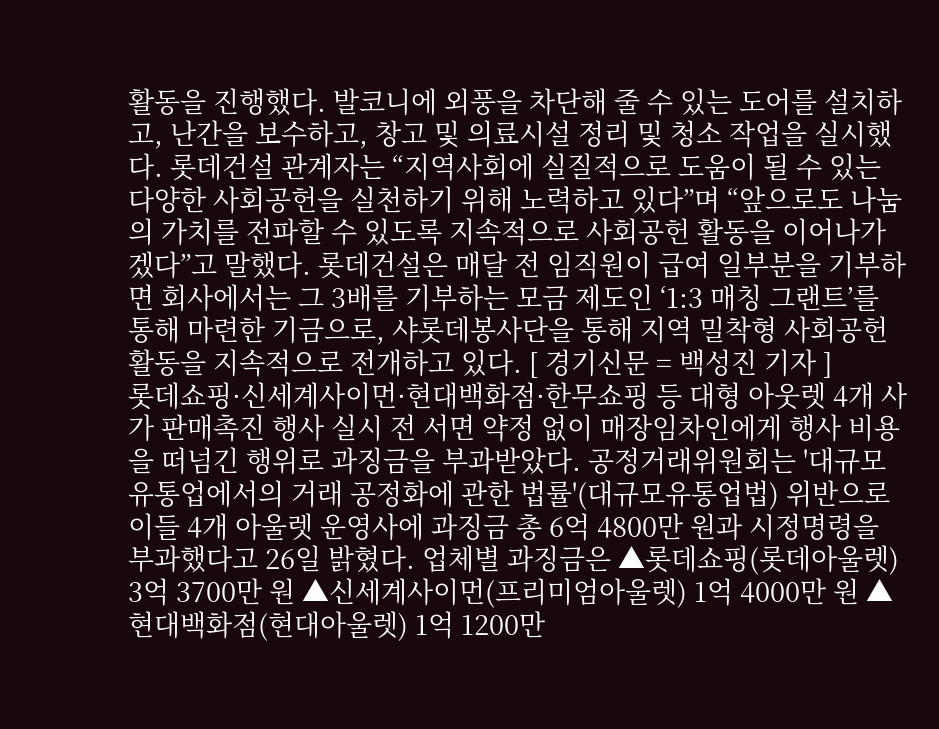활동을 진행했다. 발코니에 외풍을 차단해 줄 수 있는 도어를 설치하고, 난간을 보수하고, 창고 및 의료시설 정리 및 청소 작업을 실시했다. 롯데건설 관계자는 “지역사회에 실질적으로 도움이 될 수 있는 다양한 사회공헌을 실천하기 위해 노력하고 있다”며 “앞으로도 나눔의 가치를 전파할 수 있도록 지속적으로 사회공헌 활동을 이어나가겠다”고 말했다. 롯데건설은 매달 전 임직원이 급여 일부분을 기부하면 회사에서는 그 3배를 기부하는 모금 제도인 ‘1:3 매칭 그랜트’를 통해 마련한 기금으로, 샤롯데봉사단을 통해 지역 밀착형 사회공헌 활동을 지속적으로 전개하고 있다. [ 경기신문 = 백성진 기자 ]
롯데쇼핑·신세계사이먼·현대백화점·한무쇼핑 등 대형 아웃렛 4개 사가 판매촉진 행사 실시 전 서면 약정 없이 매장임차인에게 행사 비용을 떠넘긴 행위로 과징금을 부과받았다. 공정거래위원회는 '대규모유통업에서의 거래 공정화에 관한 법률'(대규모유통업법) 위반으로 이들 4개 아울렛 운영사에 과징금 총 6억 4800만 원과 시정명령을 부과했다고 26일 밝혔다. 업체별 과징금은 ▲롯데쇼핑(롯데아울렛) 3억 3700만 원 ▲신세계사이먼(프리미엄아울렛) 1억 4000만 원 ▲현대백화점(현대아울렛) 1억 1200만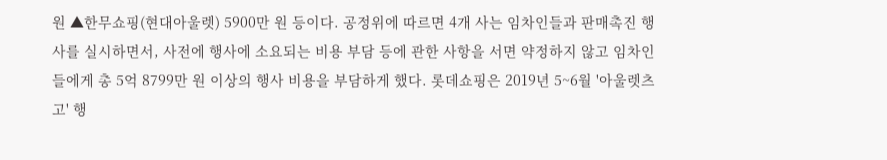원 ▲한무쇼핑(현대아울렛) 5900만 원 등이다. 공정위에 따르면 4개 사는 임차인들과 판매촉진 행사를 실시하면서, 사전에 행사에 소요되는 비용 부담 등에 관한 사항을 서면 약정하지 않고 임차인들에게 총 5억 8799만 원 이상의 행사 비용을 부담하게 했다. 롯데쇼핑은 2019년 5~6월 '아울렛츠고' 행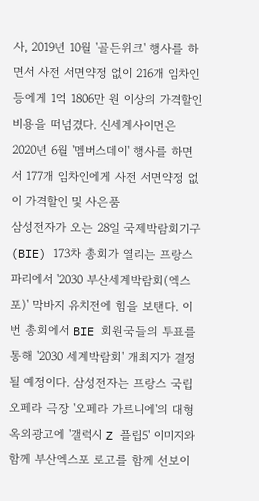사, 2019년 10월 '골든위크' 행사를 하면서 사전 서면약정 없이 216개 임차인 등에게 1억 1806만 원 이상의 가격할인 비용을 떠넘겼다. 신세계사이먼은 2020년 6월 '멤버스데이' 행사를 하면서 177개 임차인에게 사전 서면약정 없이 가격할인 및 사은품
삼성전자가 오는 28일 국제박람회기구(BIE) 173차 총회가 열리는 프랑스 파리에서 '2030 부산세계박람회(엑스포)' 막바지 유치전에 힘을 보탠다. 이번 총회에서 BIE 회원국들의 투표를 통해 '2030 세계박람회' 개최지가 결정될 예정이다. 삼성전자는 프랑스 국립 오페라 극장 '오페라 가르니에'의 대형 옥외광고에 '갤럭시 Z 플립5' 이미지와 함께 부산엑스포 로고를 함께 선보이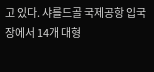고 있다. 샤를드골 국제공항 입국장에서 14개 대형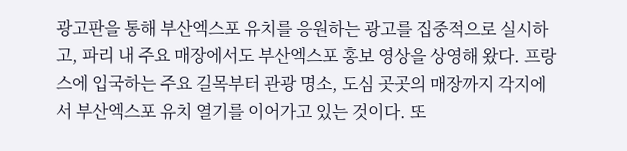광고판을 통해 부산엑스포 유치를 응원하는 광고를 집중적으로 실시하고, 파리 내 주요 매장에서도 부산엑스포 홍보 영상을 상영해 왔다. 프랑스에 입국하는 주요 길목부터 관광 명소, 도심 곳곳의 매장까지 각지에서 부산엑스포 유치 열기를 이어가고 있는 것이다. 또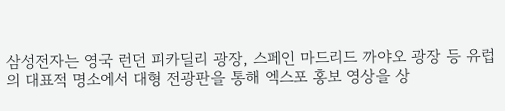삼성전자는 영국 런던 피카딜리 광장, 스페인 마드리드 까야오 광장 등 유럽의 대표적 명소에서 대형 전광판을 통해 엑스포 홍보 영상을 상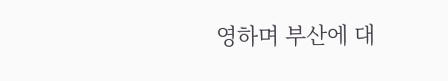영하며 부산에 대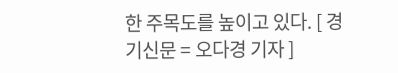한 주목도를 높이고 있다. [ 경기신문 = 오다경 기자 ]